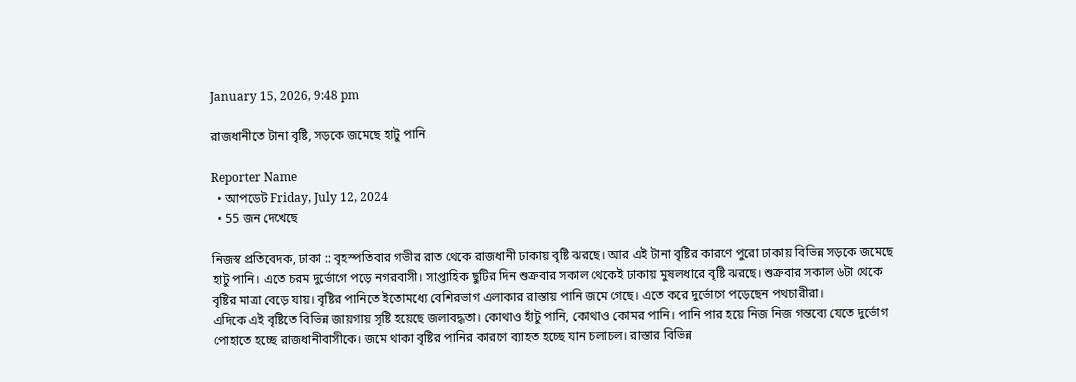January 15, 2026, 9:48 pm

রাজধানীতে টানা বৃষ্টি, সড়কে জমেছে হাটু পানি

Reporter Name
  • আপডেট Friday, July 12, 2024
  • 55 জন দেখেছে

নিজস্ব প্রতিবেদক, ঢাকা :: বৃহস্পতিবার গভীর রাত থেকে রাজধানী ঢাকায় বৃষ্টি ঝরছে। আর এই টানা বৃষ্টির কারণে পুরো ঢাকায় বিভিন্ন সড়কে জমেছে হাটু পানি। এতে চরম দুর্ভোগে পড়ে নগরবাসী। সাপ্তাহিক ছুটির দিন শুক্রবার সকাল থেকেই ঢাকায় মুষলধারে বৃষ্টি ঝরছে। শুক্রবার সকাল ৬টা থেকে বৃষ্টির মাত্রা বেড়ে যায়। বৃষ্টির পানিতে ইতোমধ্যে বেশিরভাগ এলাকার রাস্তায় পানি জমে গেছে। এতে করে দুর্ভোগে পড়েছেন পথচারীরা।
এদিকে এই বৃষ্টিতে বিভিন্ন জায়গায় সৃষ্টি হয়েছে জলাবদ্ধতা। কোথাও হাঁটু পানি, কোথাও কোমর পানি। পানি পার হয়ে নিজ নিজ গন্তব্যে যেতে দুর্ভোগ পোহাতে হচ্ছে রাজধানীবাসীকে। জমে থাকা বৃষ্টির পানির কারণে ব্যাহত হচ্ছে যান চলাচল। রাস্তার বিভিন্ন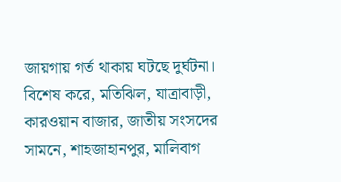জায়গায় গর্ত থাকায় ঘটছে দুর্ঘটনা।
বিশেষ করে, মতিঝিল, যাত্রাবাড়ী, কারওয়ান বাজার, জাতীয় সংসদের সামনে, শাহজাহানপুর, মালিবাগ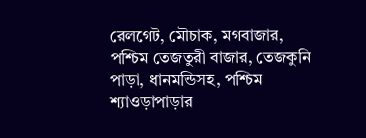রেলগেট, মৌচাক, মগবাজার, পশ্চিম তেজতুরী বাজার, তেজকুনি পাড়া, ধানমন্ডিসহ, পশ্চিম শ্যাওড়াপাড়ার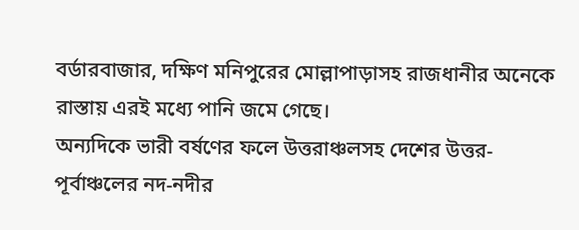বর্ডারবাজার, দক্ষিণ মনিপুরের মোল্লাপাড়াসহ রাজধানীর অনেকে রাস্তায় এরই মধ্যে পানি জমে গেছে।
অন্যদিকে ভারী বর্ষণের ফলে উত্তরাঞ্চলসহ দেশের উত্তর-পূর্বাঞ্চলের নদ-নদীর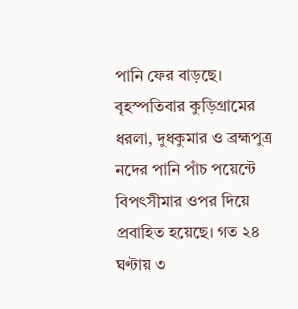পানি ফের বাড়ছে। বৃহস্পতিবার কুড়িগ্রামের ধরলা, দুধকুমার ও ব্রহ্মপুত্র নদের পানি পাঁচ পয়েন্টে বিপৎসীমার ওপর দিয়ে প্রবাহিত হয়েছে। গত ২৪ ঘণ্টায় ৩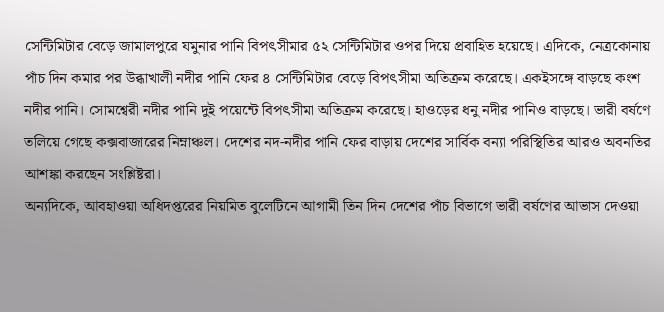সেন্টিমিটার বেড়ে জামালপুরে যমুনার পানি বিপৎসীমার ৫২ সেন্টিমিটার ওপর দিয়ে প্রবাহিত হয়েছে। এদিকে, নেত্রকোনায় পাঁচ দিন কমার পর উব্ধাখালী নদীর পানি ফের ৪ সেন্টিমিটার বেড়ে বিপৎসীমা অতিক্রম করেছে। একইসঙ্গে বাড়ছে কংশ নদীর পানি। সোমশ্বেরী নদীর পানি দুই পয়েন্টে বিপৎসীমা অতিক্রম করেছে। হাওড়ের ধনু নদীর পানিও বাড়ছে। ভারী বর্ষণে তলিয়ে গেছে কক্সবাজারের নিম্নাঞ্চল। দেশের নদ-নদীর পানি ফের বাড়ায় দেশের সার্বিক বন্যা পরিস্থিতির আরও অবনতির আশঙ্কা করছেন সংশ্লিষ্টরা।
অন্যদিকে, আবহাওয়া অধিদপ্তরের নিয়মিত বুলেটিনে আগামী তিন দিন দেশের পাঁচ বিভাগে ভারী বর্ষণের আভাস দেওয়া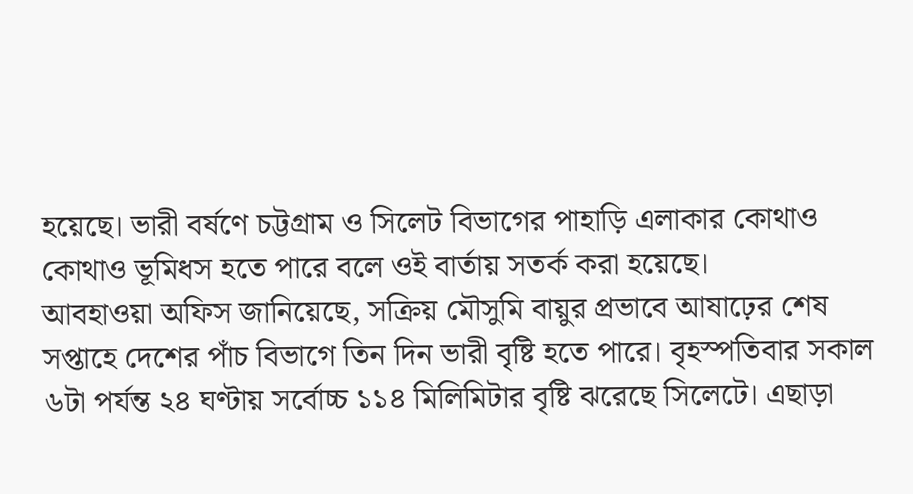হয়েছে। ভারী বর্ষণে চট্টগ্রাম ও সিলেট বিভাগের পাহাড়ি এলাকার কোথাও কোথাও ভূমিধস হতে পারে বলে ওই বার্তায় সতর্ক করা হয়েছে।
আবহাওয়া অফিস জানিয়েছে, সক্রিয় মৌসুমি বায়ুর প্রভাবে আষাঢ়ের শেষ সপ্তাহে দেশের পাঁচ বিভাগে তিন দিন ভারী বৃষ্টি হতে পারে। বৃহস্পতিবার সকাল ৬টা পর্যন্ত ২৪ ঘণ্টায় সর্বোচ্চ ১১৪ মিলিমিটার বৃষ্টি ঝরেছে সিলেটে। এছাড়া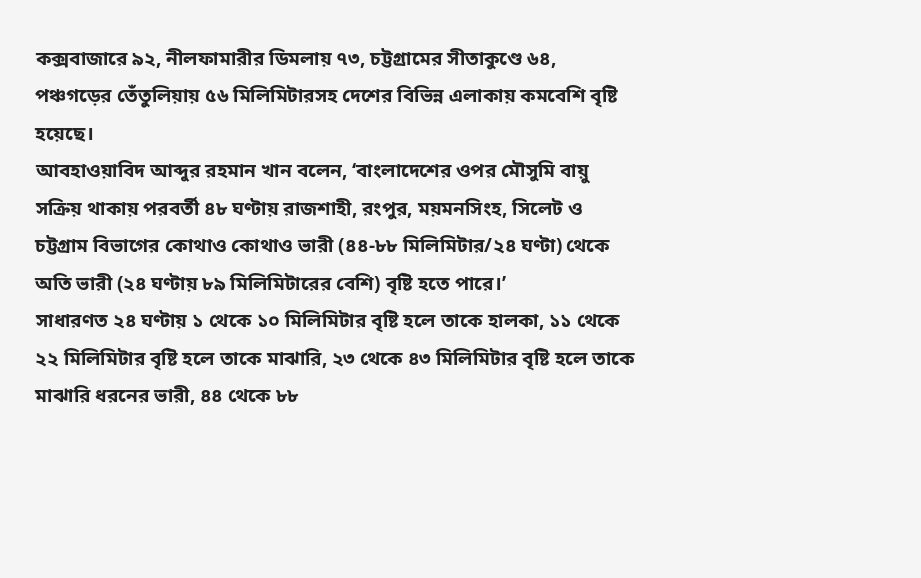কক্সবাজারে ৯২, নীলফামারীর ডিমলায় ৭৩, চট্টগ্রামের সীতাকুণ্ডে ৬৪, পঞ্চগড়ের তেঁতুলিয়ায় ৫৬ মিলিমিটারসহ দেশের বিভিন্ন এলাকায় কমবেশি বৃষ্টি হয়েছে।
আবহাওয়াবিদ আব্দুর রহমান খান বলেন, ‘বাংলাদেশের ওপর মৌসুমি বায়ু সক্রিয় থাকায় পরবর্তী ৪৮ ঘণ্টায় রাজশাহী, রংপুর, ময়মনসিংহ, সিলেট ও চট্টগ্রাম বিভাগের কোথাও কোথাও ভারী (৪৪-৮৮ মিলিমিটার/২৪ ঘণ্টা) থেকে অতি ভারী (২৪ ঘণ্টায় ৮৯ মিলিমিটারের বেশি) বৃষ্টি হতে পারে।’
সাধারণত ২৪ ঘণ্টায় ১ থেকে ১০ মিলিমিটার বৃষ্টি হলে তাকে হালকা, ১১ থেকে ২২ মিলিমিটার বৃষ্টি হলে তাকে মাঝারি, ২৩ থেকে ৪৩ মিলিমিটার বৃষ্টি হলে তাকে মাঝারি ধরনের ভারী, ৪৪ থেকে ৮৮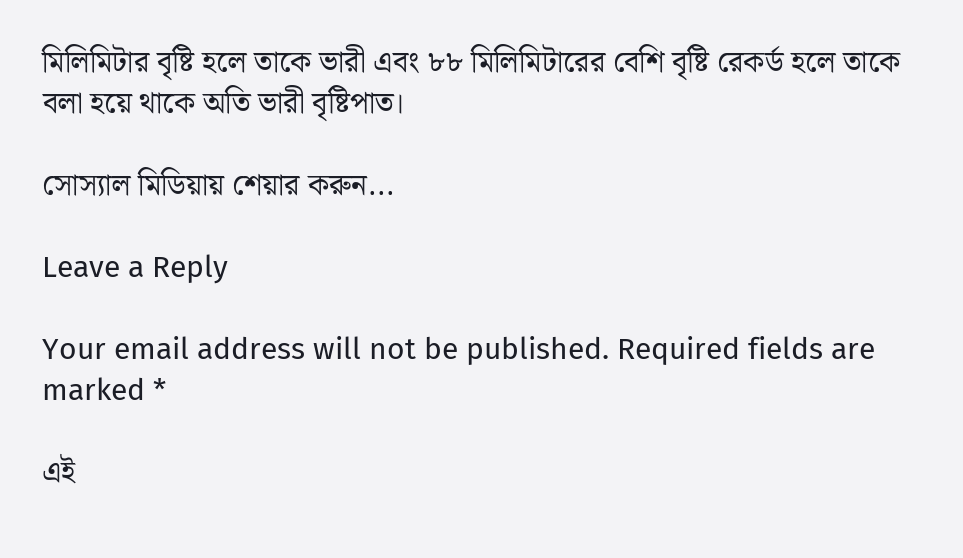মিলিমিটার বৃষ্টি হলে তাকে ভারী এবং ৮৮ মিলিমিটারের বেশি বৃষ্টি রেকর্ড হলে তাকে বলা হয়ে থাকে অতি ভারী বৃষ্টিপাত।

সোস্যাল মিডিয়ায় শেয়ার করুন...

Leave a Reply

Your email address will not be published. Required fields are marked *

এই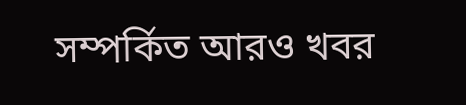সম্পর্কিত আরও খবর